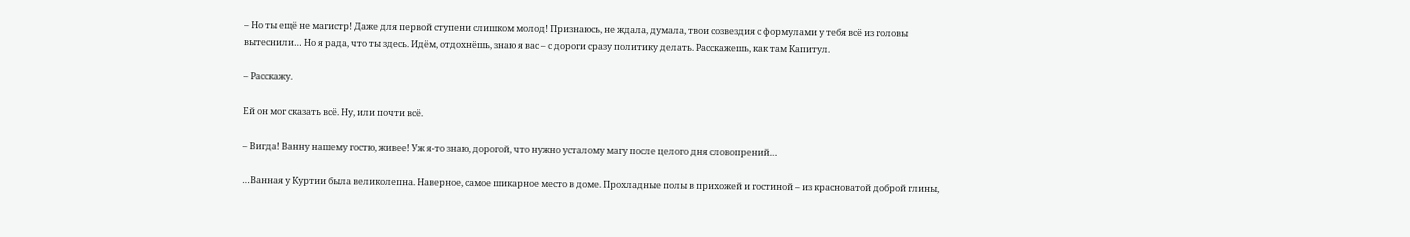– Но ты ещё не магистр! Даже для первой ступени слишком молод! Признаюсь, не ждала, думала, твои созвездия с формулами у тебя всё из головы вытеснили… Но я рада, что ты здесь. Идём, отдохнёшь, знаю я вас – с дороги сразу политику делать. Расскажешь, как там Капитул.

– Расскажу.

Ей он мог сказать всё. Ну, или почти всё.

– Вигда! Ванну нашему гостю, живее! Уж я-то знаю, дорогой, что нужно усталому магу после целого дня словопрений…

…Ванная у Куртии была великолепна. Наверное, самое шикарное место в доме. Прохладные полы в прихожей и гостиной – из красноватой доброй глины,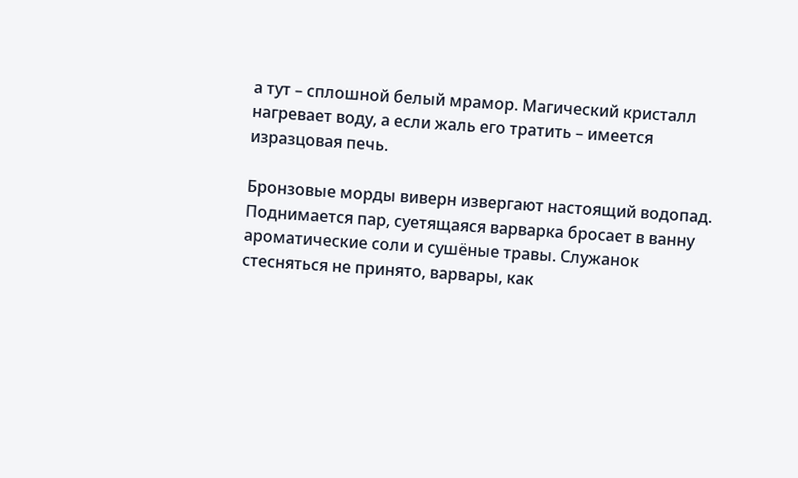а тут – сплошной белый мрамор. Магический кристалл нагревает воду, а если жаль его тратить – имеется изразцовая печь.

Бронзовые морды виверн извергают настоящий водопад. Поднимается пар, суетящаяся варварка бросает в ванну ароматические соли и сушёные травы. Служанок стесняться не принято, варвары, как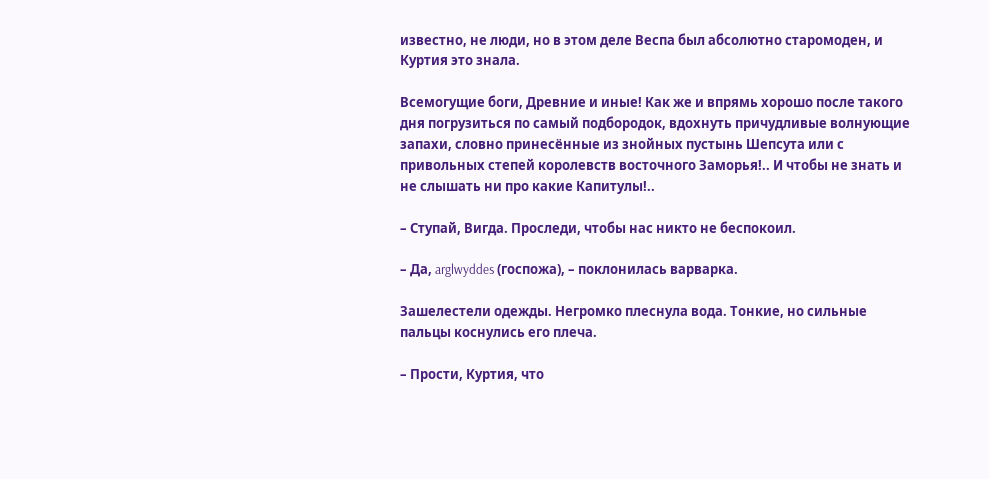известно, не люди, но в этом деле Веспа был абсолютно старомоден, и Куртия это знала.

Всемогущие боги, Древние и иные! Как же и впрямь хорошо после такого дня погрузиться по самый подбородок, вдохнуть причудливые волнующие запахи, словно принесённые из знойных пустынь Шепсута или с привольных степей королевств восточного Заморья!.. И чтобы не знать и не слышать ни про какие Капитулы!..

– Ступай, Вигда. Проследи, чтобы нас никто не беспокоил.

– Да, arglwyddes (госпожа), – поклонилась варварка.

Зашелестели одежды. Негромко плеснула вода. Тонкие, но сильные пальцы коснулись его плеча.

– Прости, Куртия, что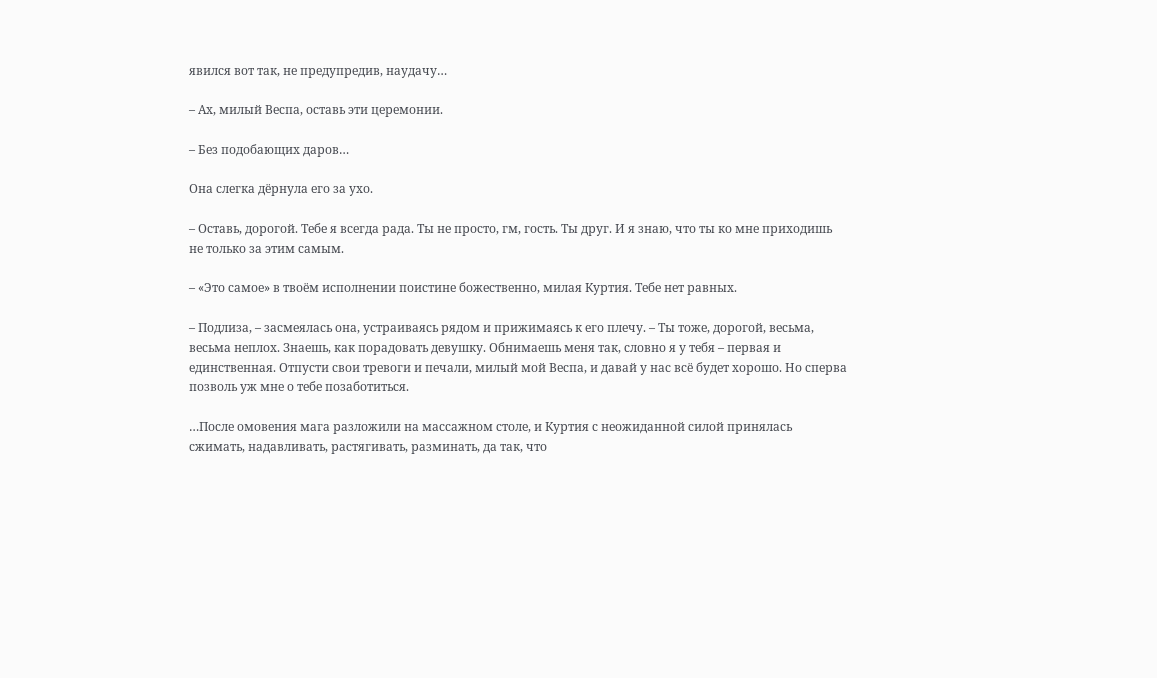явился вот так, не предупредив, наудачу…

– Ах, милый Веспа, оставь эти церемонии.

– Без подобающих даров…

Она слегка дёрнула его за ухо.

– Оставь, дорогой. Тебе я всегда рада. Ты не просто, гм, гость. Ты друг. И я знаю, что ты ко мне приходишь не только за этим самым.

– «Это самое» в твоём исполнении поистине божественно, милая Куртия. Тебе нет равных.

– Подлиза, – засмеялась она, устраиваясь рядом и прижимаясь к его плечу. – Ты тоже, дорогой, весьма, весьма неплох. Знаешь, как порадовать девушку. Обнимаешь меня так, словно я у тебя – первая и единственная. Отпусти свои тревоги и печали, милый мой Веспа, и давай у нас всё будет хорошо. Но сперва позволь уж мне о тебе позаботиться.

…После омовения мага разложили на массажном столе, и Куртия с неожиданной силой принялась сжимать, надавливать, растягивать, разминать, да так, что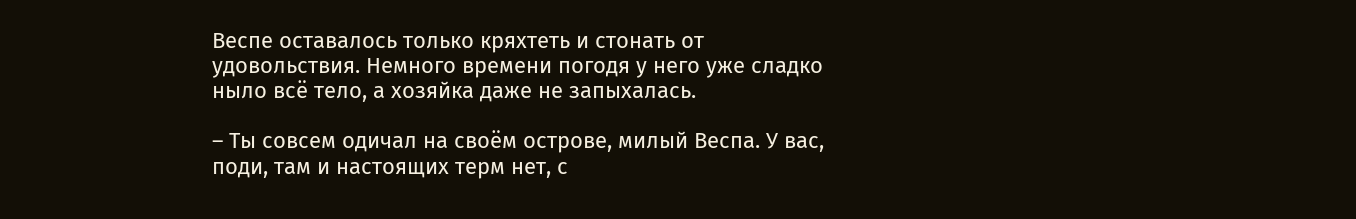Веспе оставалось только кряхтеть и стонать от удовольствия. Немного времени погодя у него уже сладко ныло всё тело, а хозяйка даже не запыхалась.

– Ты совсем одичал на своём острове, милый Веспа. У вас, поди, там и настоящих терм нет, с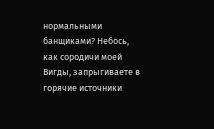нормальными банщиками? Небось, как сородичи моей Вигды, запрыгиваете в горячие источники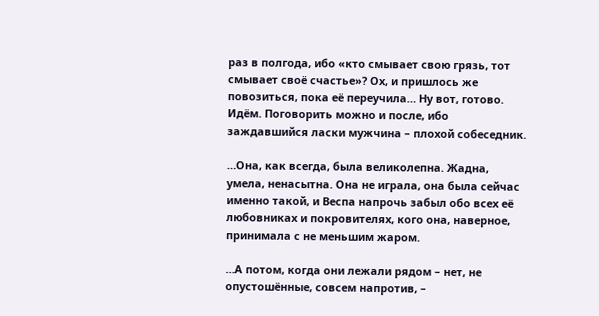раз в полгода, ибо «кто смывает свою грязь, тот смывает своё счастье»? Ох, и пришлось же повозиться, пока её переучила… Ну вот, готово. Идём. Поговорить можно и после, ибо заждавшийся ласки мужчина – плохой собеседник.

…Она, как всегда, была великолепна. Жадна, умела, ненасытна. Она не играла, она была сейчас именно такой, и Веспа напрочь забыл обо всех её любовниках и покровителях, кого она, наверное, принимала с не меньшим жаром.

…А потом, когда они лежали рядом – нет, не опустошённые, совсем напротив, –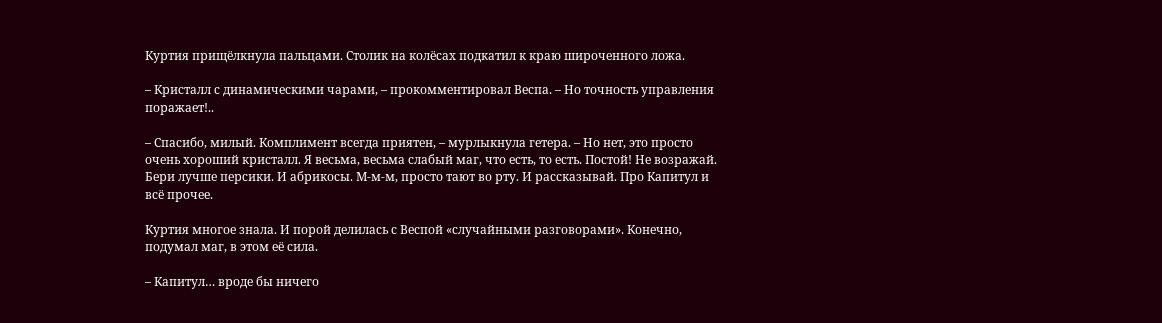Куртия прищёлкнула пальцами. Столик на колёсах подкатил к краю широченного ложа.

– Кристалл с динамическими чарами, – прокомментировал Веспа. – Но точность управления поражает!..

– Спасибо, милый. Комплимент всегда приятен, – мурлыкнула гетера. – Но нет, это просто очень хороший кристалл. Я весьма, весьма слабый маг, что есть, то есть. Постой! Не возражай. Бери лучше персики. И абрикосы. М-м-м, просто тают во рту. И рассказывай. Про Капитул и всё прочее.

Куртия многое знала. И порой делилась с Веспой «случайными разговорами». Конечно, подумал маг, в этом её сила.

– Капитул… вроде бы ничего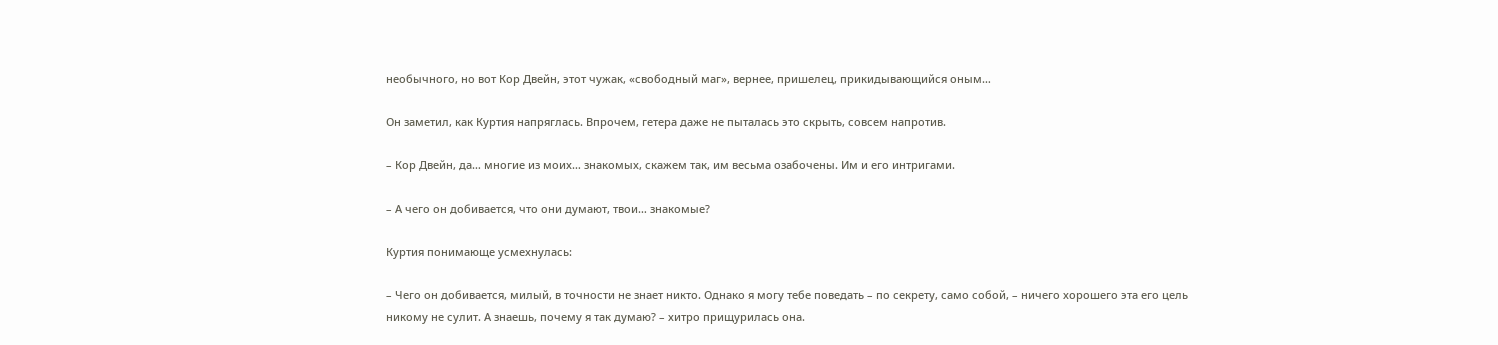необычного, но вот Кор Двейн, этот чужак, «свободный маг», вернее, пришелец, прикидывающийся оным…

Он заметил, как Куртия напряглась. Впрочем, гетера даже не пыталась это скрыть, совсем напротив.

– Кор Двейн, да… многие из моих… знакомых, скажем так, им весьма озабочены. Им и его интригами.

– А чего он добивается, что они думают, твои… знакомые?

Куртия понимающе усмехнулась:

– Чего он добивается, милый, в точности не знает никто. Однако я могу тебе поведать – по секрету, само собой, – ничего хорошего эта его цель никому не сулит. А знаешь, почему я так думаю? – хитро прищурилась она.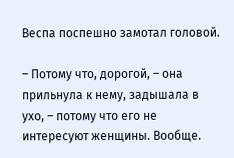Веспа поспешно замотал головой.

– Потому что, дорогой, – она прильнула к нему, задышала в ухо, – потому что его не интересуют женщины. Вообще.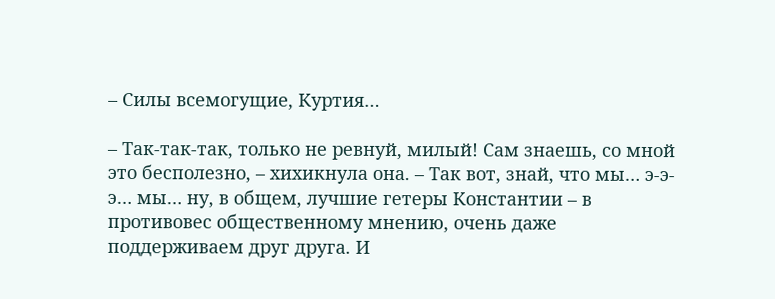– Силы всемогущие, Куртия…

– Так-так-так, только не ревнуй, милый! Сам знаешь, со мной это бесполезно, – хихикнула она. – Так вот, знай, что мы… э-э-э… мы… ну, в общем, лучшие гетеры Константии – в противовес общественному мнению, очень даже поддерживаем друг друга. И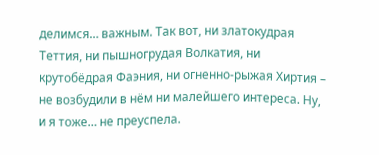делимся… важным. Так вот, ни златокудрая Теттия, ни пышногрудая Волкатия, ни крутобёдрая Фаэния, ни огненно-рыжая Хиртия – не возбудили в нём ни малейшего интереса. Ну, и я тоже… не преуспела.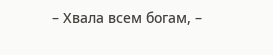– Хвала всем богам, –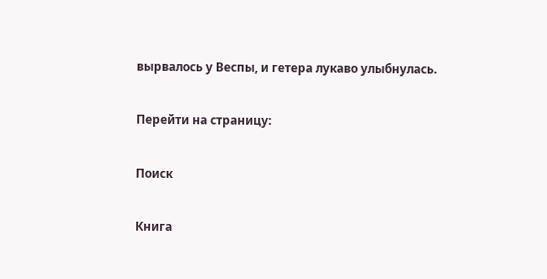вырвалось у Веспы, и гетера лукаво улыбнулась.

Перейти на страницу:

Поиск

Книга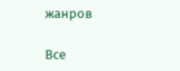жанров

Все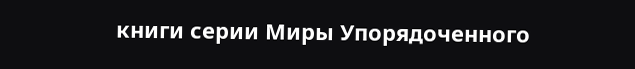книги серии Миры Упорядоченного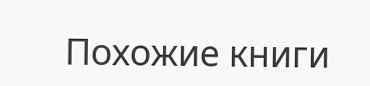Похожие книги